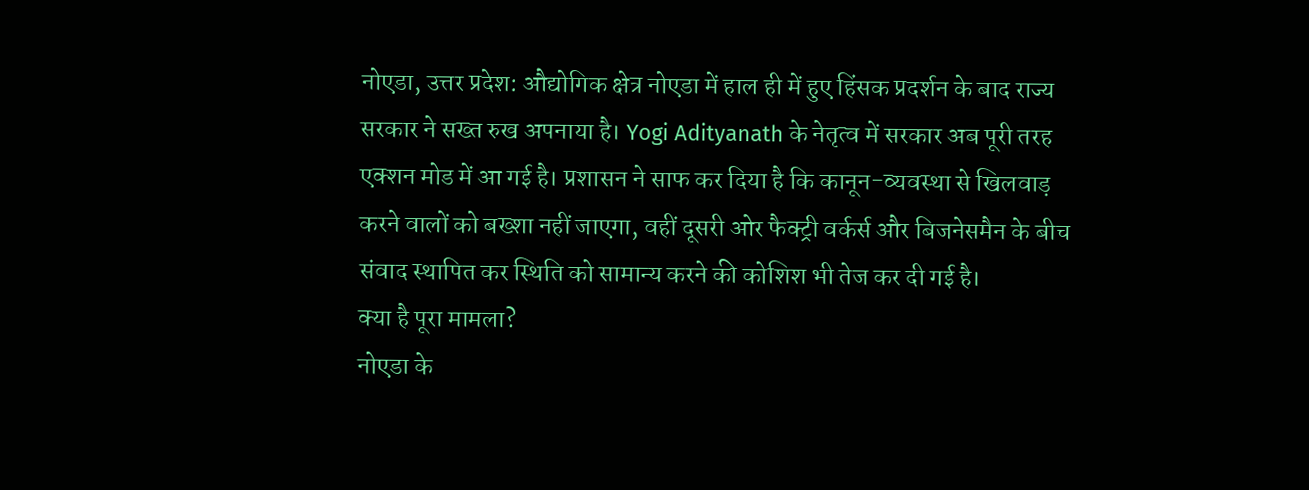नोएडा, उत्तर प्रदेश: औद्योगिक क्षेत्र नोएडा में हाल ही में हुए हिंसक प्रदर्शन के बाद राज्य सरकार ने सख्त रुख अपनाया है। Yogi Adityanath के नेतृत्व में सरकार अब पूरी तरह एक्शन मोड में आ गई है। प्रशासन ने साफ कर दिया है कि कानून-व्यवस्था से खिलवाड़ करने वालों को बख्शा नहीं जाएगा, वहीं दूसरी ओर फैक्ट्री वर्कर्स और बिजनेसमैन के बीच संवाद स्थापित कर स्थिति को सामान्य करने की कोशिश भी तेज कर दी गई है।
क्या है पूरा मामला?
नोएडा के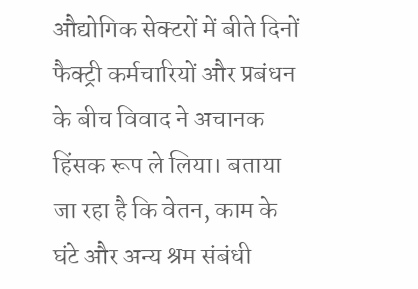औद्योगिक सेक्टरों में बीते दिनों फैक्ट्री कर्मचारियों और प्रबंधन के बीच विवाद ने अचानक हिंसक रूप ले लिया। बताया जा रहा है कि वेतन, काम के घंटे और अन्य श्रम संबंधी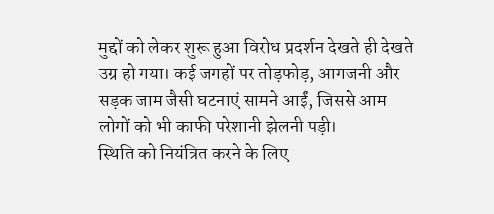मुद्दों को लेकर शुरू हुआ विरोध प्रदर्शन देखते ही देखते उग्र हो गया। कई जगहों पर तोड़फोड़, आगजनी और सड़क जाम जैसी घटनाएं सामने आईं, जिससे आम लोगों को भी काफी परेशानी झेलनी पड़ी।
स्थिति को नियंत्रित करने के लिए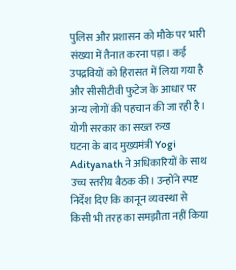पुलिस और प्रशासन को मौके पर भारी संख्या में तैनात करना पड़ा। कई उपद्रवियों को हिरासत में लिया गया है और सीसीटीवी फुटेज के आधार पर अन्य लोगों की पहचान की जा रही है।
योगी सरकार का सख्त रुख
घटना के बाद मुख्यमंत्री Yogi Adityanath ने अधिकारियों के साथ उच्च स्तरीय बैठक की। उन्होंने स्पष्ट निर्देश दिए कि कानून व्यवस्था से किसी भी तरह का समझौता नहीं किया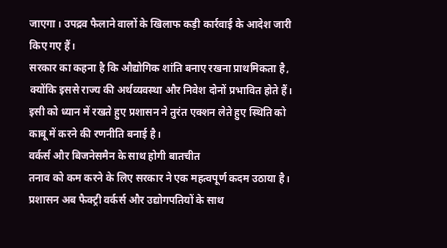जाएगा। उपद्रव फैलाने वालों के खिलाफ कड़ी कार्रवाई के आदेश जारी किए गए हैं।
सरकार का कहना है कि औद्योगिक शांति बनाए रखना प्राथमिकता है, क्योंकि इससे राज्य की अर्थव्यवस्था और निवेश दोनों प्रभावित होते हैं। इसी को ध्यान में रखते हुए प्रशासन ने तुरंत एक्शन लेते हुए स्थिति को काबू में करने की रणनीति बनाई है।
वर्कर्स और बिजनेसमैन के साथ होगी बातचीत
तनाव को कम करने के लिए सरकार ने एक महत्वपूर्ण कदम उठाया है। प्रशासन अब फैक्ट्री वर्कर्स और उद्योगपतियों के साथ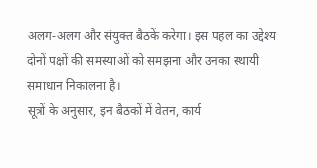अलग-अलग और संयुक्त बैठकें करेगा। इस पहल का उद्देश्य दोनों पक्षों की समस्याओं को समझना और उनका स्थायी समाधान निकालना है।
सूत्रों के अनुसार, इन बैठकों में वेतन, कार्य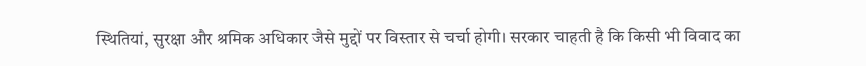स्थितियां, सुरक्षा और श्रमिक अधिकार जैसे मुद्दों पर विस्तार से चर्चा होगी। सरकार चाहती है कि किसी भी विवाद का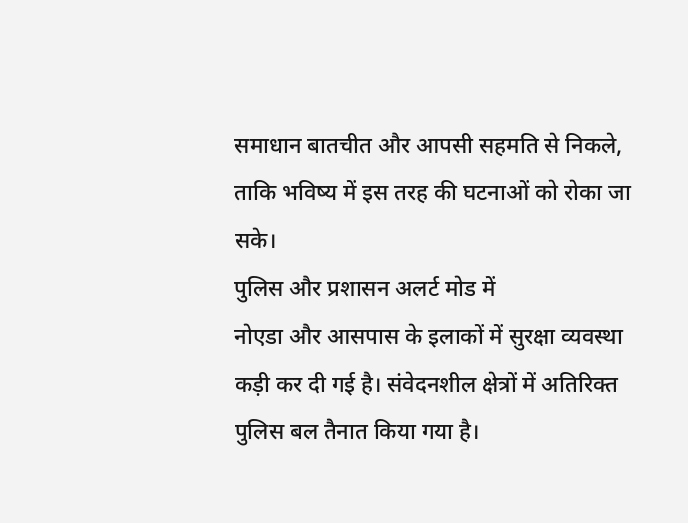समाधान बातचीत और आपसी सहमति से निकले, ताकि भविष्य में इस तरह की घटनाओं को रोका जा सके।
पुलिस और प्रशासन अलर्ट मोड में
नोएडा और आसपास के इलाकों में सुरक्षा व्यवस्था कड़ी कर दी गई है। संवेदनशील क्षेत्रों में अतिरिक्त पुलिस बल तैनात किया गया है।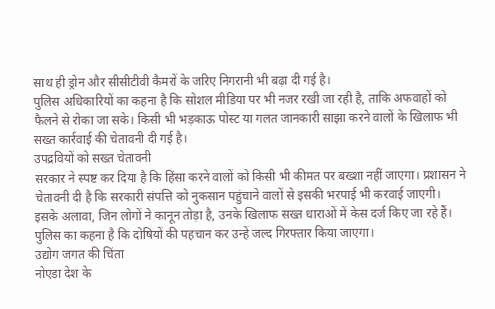साथ ही ड्रोन और सीसीटीवी कैमरों के जरिए निगरानी भी बढ़ा दी गई है।
पुलिस अधिकारियों का कहना है कि सोशल मीडिया पर भी नजर रखी जा रही है, ताकि अफवाहों को फैलने से रोका जा सके। किसी भी भड़काऊ पोस्ट या गलत जानकारी साझा करने वालों के खिलाफ भी सख्त कार्रवाई की चेतावनी दी गई है।
उपद्रवियों को सख्त चेतावनी
सरकार ने स्पष्ट कर दिया है कि हिंसा करने वालों को किसी भी कीमत पर बख्शा नहीं जाएगा। प्रशासन ने चेतावनी दी है कि सरकारी संपत्ति को नुकसान पहुंचाने वालों से इसकी भरपाई भी करवाई जाएगी।
इसके अलावा, जिन लोगों ने कानून तोड़ा है, उनके खिलाफ सख्त धाराओं में केस दर्ज किए जा रहे हैं। पुलिस का कहना है कि दोषियों की पहचान कर उन्हें जल्द गिरफ्तार किया जाएगा।
उद्योग जगत की चिंता
नोएडा देश के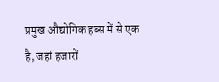प्रमुख औद्योगिक हब्स में से एक है, जहां हजारों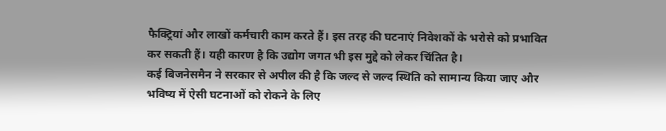फैक्ट्रियां और लाखों कर्मचारी काम करते हैं। इस तरह की घटनाएं निवेशकों के भरोसे को प्रभावित कर सकती हैं। यही कारण है कि उद्योग जगत भी इस मुद्दे को लेकर चिंतित है।
कई बिजनेसमैन ने सरकार से अपील की है कि जल्द से जल्द स्थिति को सामान्य किया जाए और भविष्य में ऐसी घटनाओं को रोकने के लिए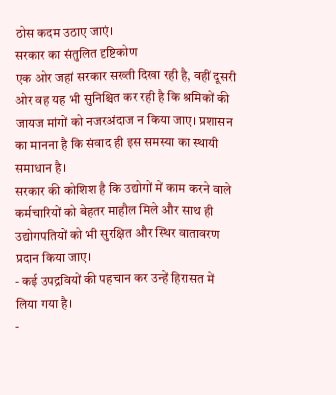ठोस कदम उठाए जाएं।
सरकार का संतुलित दृष्टिकोण
एक ओर जहां सरकार सख्ती दिखा रही है, वहीं दूसरी ओर वह यह भी सुनिश्चित कर रही है कि श्रमिकों की जायज मांगों को नजरअंदाज न किया जाए। प्रशासन का मानना है कि संवाद ही इस समस्या का स्थायी समाधान है।
सरकार की कोशिश है कि उद्योगों में काम करने वाले कर्मचारियों को बेहतर माहौल मिले और साथ ही उद्योगपतियों को भी सुरक्षित और स्थिर वातावरण प्रदान किया जाए।
- कई उपद्रवियों की पहचान कर उन्हें हिरासत में लिया गया है।
-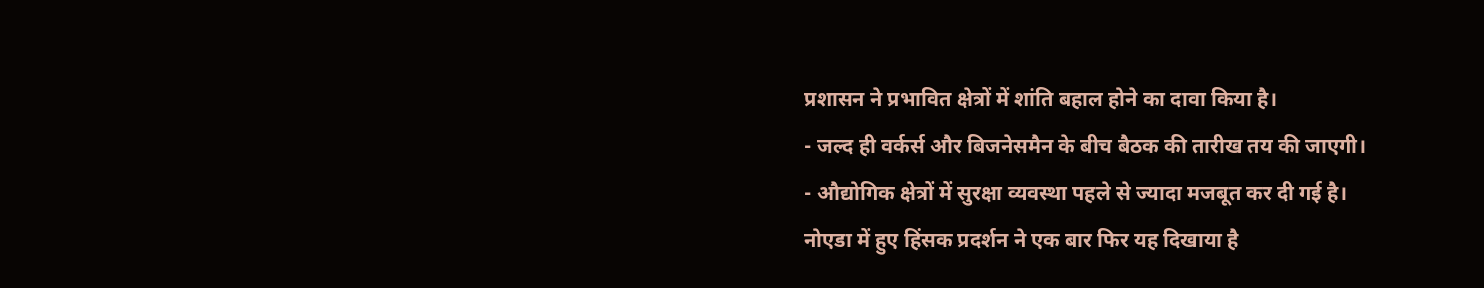प्रशासन ने प्रभावित क्षेत्रों में शांति बहाल होने का दावा किया है।
- जल्द ही वर्कर्स और बिजनेसमैन के बीच बैठक की तारीख तय की जाएगी।
- औद्योगिक क्षेत्रों में सुरक्षा व्यवस्था पहले से ज्यादा मजबूत कर दी गई है।
नोएडा में हुए हिंसक प्रदर्शन ने एक बार फिर यह दिखाया है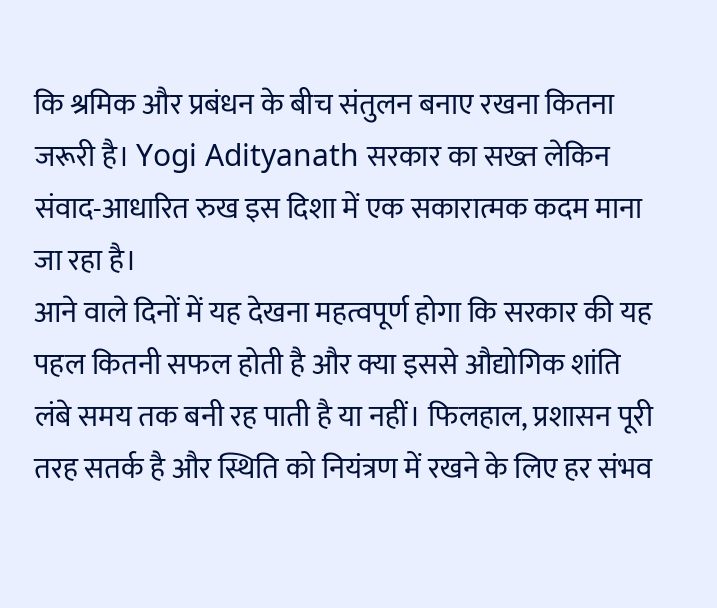कि श्रमिक और प्रबंधन के बीच संतुलन बनाए रखना कितना जरूरी है। Yogi Adityanath सरकार का सख्त लेकिन संवाद-आधारित रुख इस दिशा में एक सकारात्मक कदम माना जा रहा है।
आने वाले दिनों में यह देखना महत्वपूर्ण होगा कि सरकार की यह पहल कितनी सफल होती है और क्या इससे औद्योगिक शांति लंबे समय तक बनी रह पाती है या नहीं। फिलहाल, प्रशासन पूरी तरह सतर्क है और स्थिति को नियंत्रण में रखने के लिए हर संभव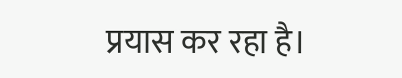प्रयास कर रहा है।